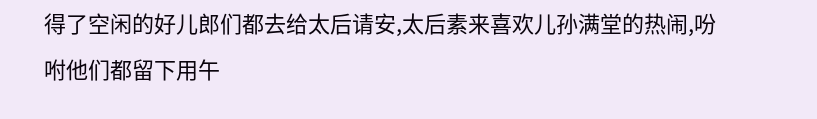得了空闲的好儿郎们都去给太后请安,太后素来喜欢儿孙满堂的热闹,吩咐他们都留下用午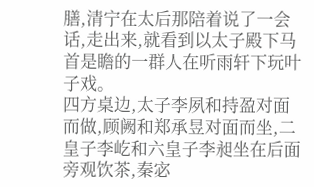膳,清宁在太后那陪着说了一会话,走出来,就看到以太子殿下马首是瞻的一群人在听雨轩下玩叶子戏。
四方桌边,太子李夙和持盈对面而做,顾阙和郑承昱对面而坐,二皇子李屹和六皇子李昶坐在后面旁观饮茶,秦宓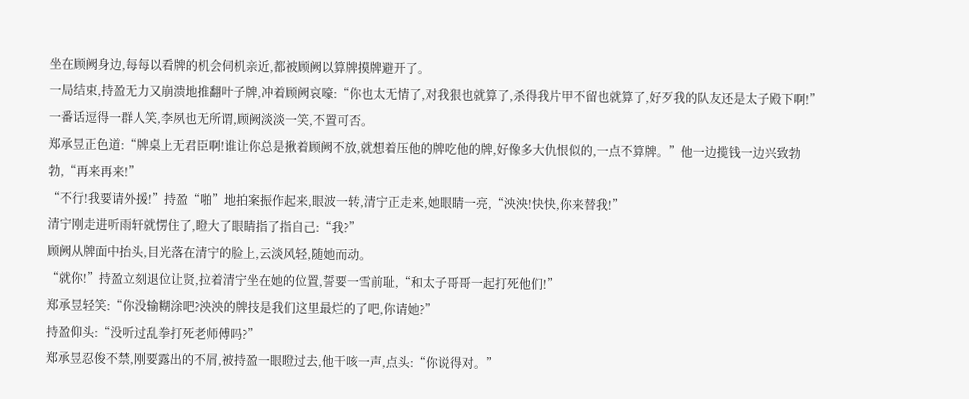坐在顾阙身边,每每以看牌的机会伺机亲近,都被顾阙以算牌摸牌避开了。
一局结束,持盈无力又崩溃地推翻叶子牌,冲着顾阙哀嚎:“你也太无情了,对我狠也就算了,杀得我片甲不留也就算了,好歹我的队友还是太子殿下啊!”
一番话逗得一群人笑,李夙也无所谓,顾阙淡淡一笑,不置可否。
郑承昱正色道:“牌桌上无君臣啊!谁让你总是揪着顾阙不放,就想着压他的牌吃他的牌,好像多大仇恨似的,一点不算牌。”他一边揽钱一边兴致勃勃,“再来再来!”
“不行!我要请外援!”持盈“啪”地拍案振作起来,眼波一转,清宁正走来,她眼睛一亮,“泱泱!快快,你来替我!”
清宁刚走进听雨轩就愣住了,瞪大了眼睛指了指自己:“我?”
顾阙从牌面中抬头,目光落在清宁的脸上,云淡风轻,随她而动。
“就你!”持盈立刻退位让贤,拉着清宁坐在她的位置,誓要一雪前耻,“和太子哥哥一起打死他们!”
郑承昱轻笑:“你没输糊涂吧?泱泱的牌技是我们这里最烂的了吧,你请她?”
持盈仰头:“没听过乱拳打死老师傅吗?”
郑承昱忍俊不禁,刚要露出的不屑,被持盈一眼瞪过去,他干咳一声,点头:“你说得对。”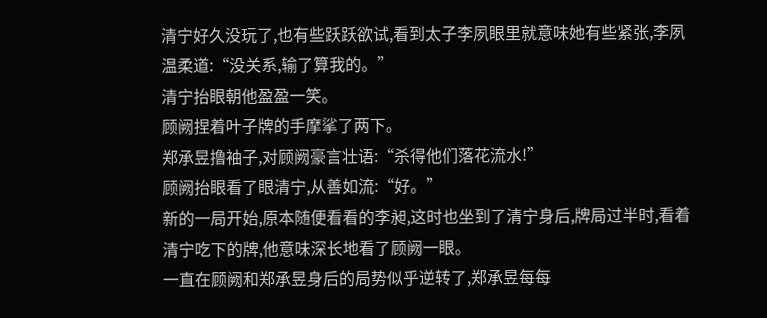清宁好久没玩了,也有些跃跃欲试,看到太子李夙眼里就意味她有些紧张,李夙温柔道:“没关系,输了算我的。”
清宁抬眼朝他盈盈一笑。
顾阙捏着叶子牌的手摩挲了两下。
郑承昱撸袖子,对顾阙豪言壮语:“杀得他们落花流水!”
顾阙抬眼看了眼清宁,从善如流:“好。”
新的一局开始,原本随便看看的李昶,这时也坐到了清宁身后,牌局过半时,看着清宁吃下的牌,他意味深长地看了顾阙一眼。
一直在顾阙和郑承昱身后的局势似乎逆转了,郑承昱每每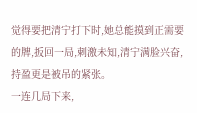觉得要把清宁打下时,她总能摸到正需要的牌,扳回一局,刺激未知,清宁满脸兴奋,持盈更是被吊的紧张。
一连几局下来,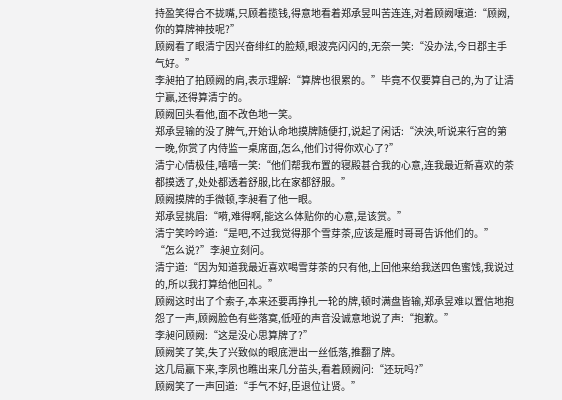持盈笑得合不拢嘴,只顾着揽钱,得意地看着郑承昱叫苦连连,对着顾阙嚷道:“顾阙,你的算牌神技呢?”
顾阙看了眼清宁因兴奋绯红的脸颊,眼波亮闪闪的,无奈一笑:“没办法,今日郡主手气好。”
李昶拍了拍顾阙的肩,表示理解:“算牌也很累的。”毕竟不仅要算自己的,为了让清宁赢,还得算清宁的。
顾阙回头看他,面不改色地一笑。
郑承昱输的没了脾气,开始认命地摸牌随便打,说起了闲话:“泱泱,听说来行宫的第一晚,你赏了内侍监一桌席面,怎么,他们讨得你欢心了?”
清宁心情极佳,嘻嘻一笑:“他们帮我布置的寝殿甚合我的心意,连我最近新喜欢的茶都摸透了,处处都透着舒服,比在家都舒服。”
顾阙摸牌的手微顿,李昶看了他一眼。
郑承昱挑眉:“嗬,难得啊,能这么体贴你的心意,是该赏。”
清宁笑吟吟道:“是吧,不过我觉得那个雪芽茶,应该是雁时哥哥告诉他们的。”
“怎么说?”李昶立刻问。
清宁道:“因为知道我最近喜欢喝雪芽茶的只有他,上回他来给我送四色蜜饯,我说过的,所以我打算给他回礼。”
顾阙这时出了个索子,本来还要再挣扎一轮的牌,顿时满盘皆输,郑承昱难以置信地抱怨了一声,顾阙脸色有些落寞,低哑的声音没诚意地说了声:“抱歉。”
李昶问顾阙:“这是没心思算牌了?”
顾阙笑了笑,失了兴致似的眼底泄出一丝低落,推翻了牌。
这几局赢下来,李夙也瞧出来几分苗头,看着顾阙问:“还玩吗?”
顾阙笑了一声回道:“手气不好,臣退位让贤。”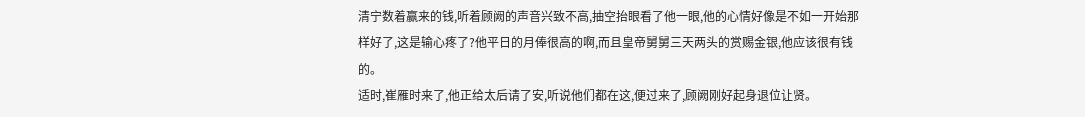清宁数着赢来的钱,听着顾阙的声音兴致不高,抽空抬眼看了他一眼,他的心情好像是不如一开始那样好了,这是输心疼了?他平日的月俸很高的啊,而且皇帝舅舅三天两头的赏赐金银,他应该很有钱的。
适时,崔雁时来了,他正给太后请了安,听说他们都在这,便过来了,顾阙刚好起身退位让贤。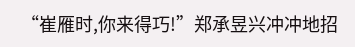“崔雁时,你来得巧!”郑承昱兴冲冲地招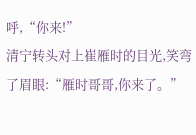呼,“你来!”
清宁转头对上崔雁时的目光,笑弯了眉眼:“雁时哥哥,你来了。”